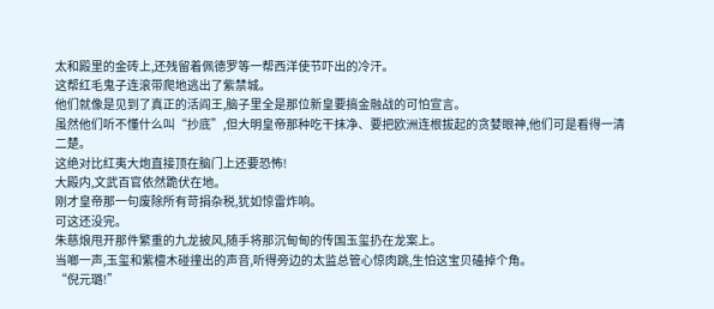太和殿里的金砖上,还残留着佩德罗等一帮西洋使节吓出的冷汗。
这帮红毛鬼子连滚带爬地逃出了紫禁城。
他们就像是见到了真正的活阎王,脑子里全是那位新皇要搞金融战的可怕宣言。
虽然他们听不懂什么叫“抄底”,但大明皇帝那种吃干抹净、要把欧洲连根拔起的贪婪眼神,他们可是看得一清二楚。
这绝对比红夷大炮直接顶在脑门上还要恐怖!
大殿内,文武百官依然跪伏在地。
刚才皇帝那一句废除所有苛捐杂税,犹如惊雷炸响。
可这还没完。
朱慈烺甩开那件繁重的九龙披风,随手将那沉甸甸的传国玉玺扔在龙案上。
当啷一声,玉玺和紫檀木碰撞出的声音,听得旁边的太监总管心惊肉跳,生怕这宝贝磕掉个角。
“倪元璐!”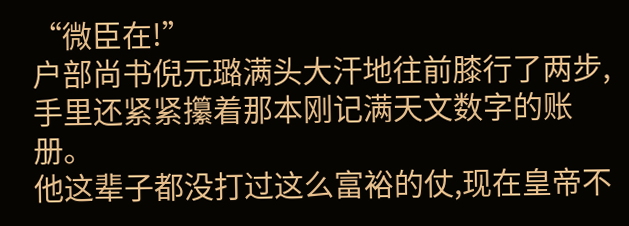“微臣在!”
户部尚书倪元璐满头大汗地往前膝行了两步,手里还紧紧攥着那本刚记满天文数字的账册。
他这辈子都没打过这么富裕的仗,现在皇帝不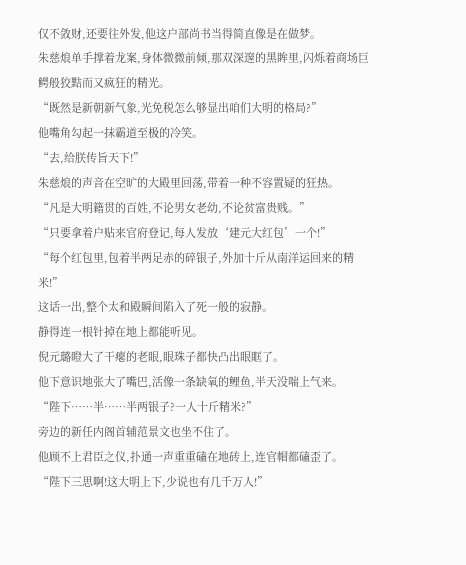仅不敛财,还要往外发,他这户部尚书当得简直像是在做梦。
朱慈烺单手撑着龙案,身体微微前倾,那双深邃的黑眸里,闪烁着商场巨鳄般狡黠而又疯狂的精光。
“既然是新朝新气象,光免税怎么够显出咱们大明的格局?”
他嘴角勾起一抹霸道至极的冷笑。
“去,给朕传旨天下!”
朱慈烺的声音在空旷的大殿里回荡,带着一种不容置疑的狂热。
“凡是大明籍贯的百姓,不论男女老幼,不论贫富贵贱。”
“只要拿着户贴来官府登记,每人发放‘建元大红包’一个!”
“每个红包里,包着半两足赤的碎银子,外加十斤从南洋运回来的精米!”
这话一出,整个太和殿瞬间陷入了死一般的寂静。
静得连一根针掉在地上都能听见。
倪元璐瞪大了干瘪的老眼,眼珠子都快凸出眼眶了。
他下意识地张大了嘴巴,活像一条缺氧的鲤鱼,半天没喘上气来。
“陛下……半……半两银子?一人十斤精米?”
旁边的新任内阁首辅范景文也坐不住了。
他顾不上君臣之仪,扑通一声重重磕在地砖上,连官帽都磕歪了。
“陛下三思啊!这大明上下,少说也有几千万人!”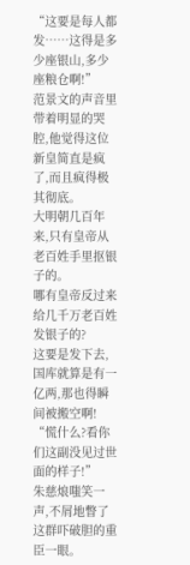“这要是每人都发……这得是多少座银山,多少座粮仓啊!”
范景文的声音里带着明显的哭腔,他觉得这位新皇简直是疯了,而且疯得极其彻底。
大明朝几百年来,只有皇帝从老百姓手里抠银子的。
哪有皇帝反过来给几千万老百姓发银子的?
这要是发下去,国库就算是有一亿两,那也得瞬间被搬空啊!
“慌什么?看你们这副没见过世面的样子!”
朱慈烺嗤笑一声,不屑地瞥了这群吓破胆的重臣一眼。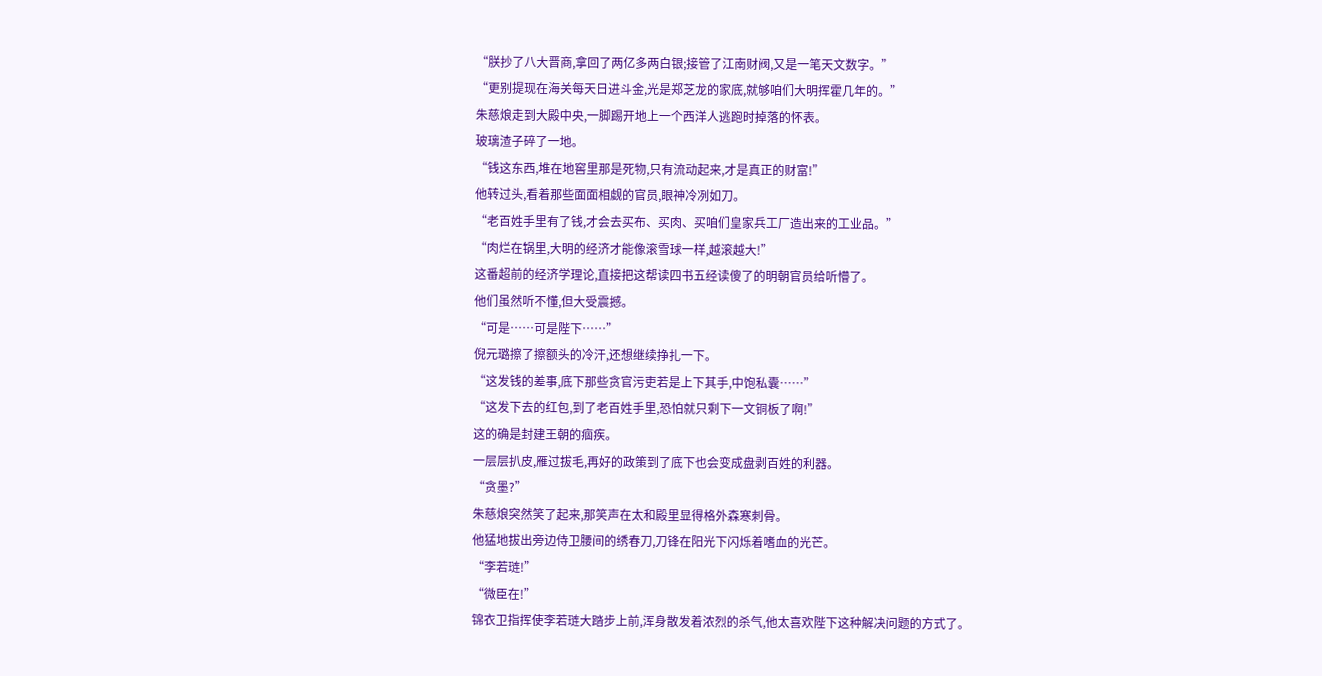“朕抄了八大晋商,拿回了两亿多两白银;接管了江南财阀,又是一笔天文数字。”
“更别提现在海关每天日进斗金,光是郑芝龙的家底,就够咱们大明挥霍几年的。”
朱慈烺走到大殿中央,一脚踢开地上一个西洋人逃跑时掉落的怀表。
玻璃渣子碎了一地。
“钱这东西,堆在地窖里那是死物,只有流动起来,才是真正的财富!”
他转过头,看着那些面面相觑的官员,眼神冷冽如刀。
“老百姓手里有了钱,才会去买布、买肉、买咱们皇家兵工厂造出来的工业品。”
“肉烂在锅里,大明的经济才能像滚雪球一样,越滚越大!”
这番超前的经济学理论,直接把这帮读四书五经读傻了的明朝官员给听懵了。
他们虽然听不懂,但大受震撼。
“可是……可是陛下……”
倪元璐擦了擦额头的冷汗,还想继续挣扎一下。
“这发钱的差事,底下那些贪官污吏若是上下其手,中饱私囊……”
“这发下去的红包,到了老百姓手里,恐怕就只剩下一文铜板了啊!”
这的确是封建王朝的痼疾。
一层层扒皮,雁过拔毛,再好的政策到了底下也会变成盘剥百姓的利器。
“贪墨?”
朱慈烺突然笑了起来,那笑声在太和殿里显得格外森寒刺骨。
他猛地拔出旁边侍卫腰间的绣春刀,刀锋在阳光下闪烁着嗜血的光芒。
“李若琏!”
“微臣在!”
锦衣卫指挥使李若琏大踏步上前,浑身散发着浓烈的杀气,他太喜欢陛下这种解决问题的方式了。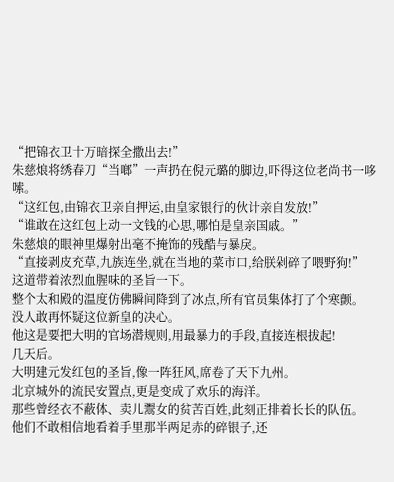“把锦衣卫十万暗探全撒出去!”
朱慈烺将绣春刀“当啷”一声扔在倪元璐的脚边,吓得这位老尚书一哆嗦。
“这红包,由锦衣卫亲自押运,由皇家银行的伙计亲自发放!”
“谁敢在这红包上动一文钱的心思,哪怕是皇亲国戚。”
朱慈烺的眼神里爆射出毫不掩饰的残酷与暴戾。
“直接剥皮充草,九族连坐,就在当地的菜市口,给朕剁碎了喂野狗!”
这道带着浓烈血腥味的圣旨一下。
整个太和殿的温度仿佛瞬间降到了冰点,所有官员集体打了个寒颤。
没人敢再怀疑这位新皇的决心。
他这是要把大明的官场潜规则,用最暴力的手段,直接连根拔起!
几天后。
大明建元发红包的圣旨,像一阵狂风,席卷了天下九州。
北京城外的流民安置点,更是变成了欢乐的海洋。
那些曾经衣不蔽体、卖儿鬻女的贫苦百姓,此刻正排着长长的队伍。
他们不敢相信地看着手里那半两足赤的碎银子,还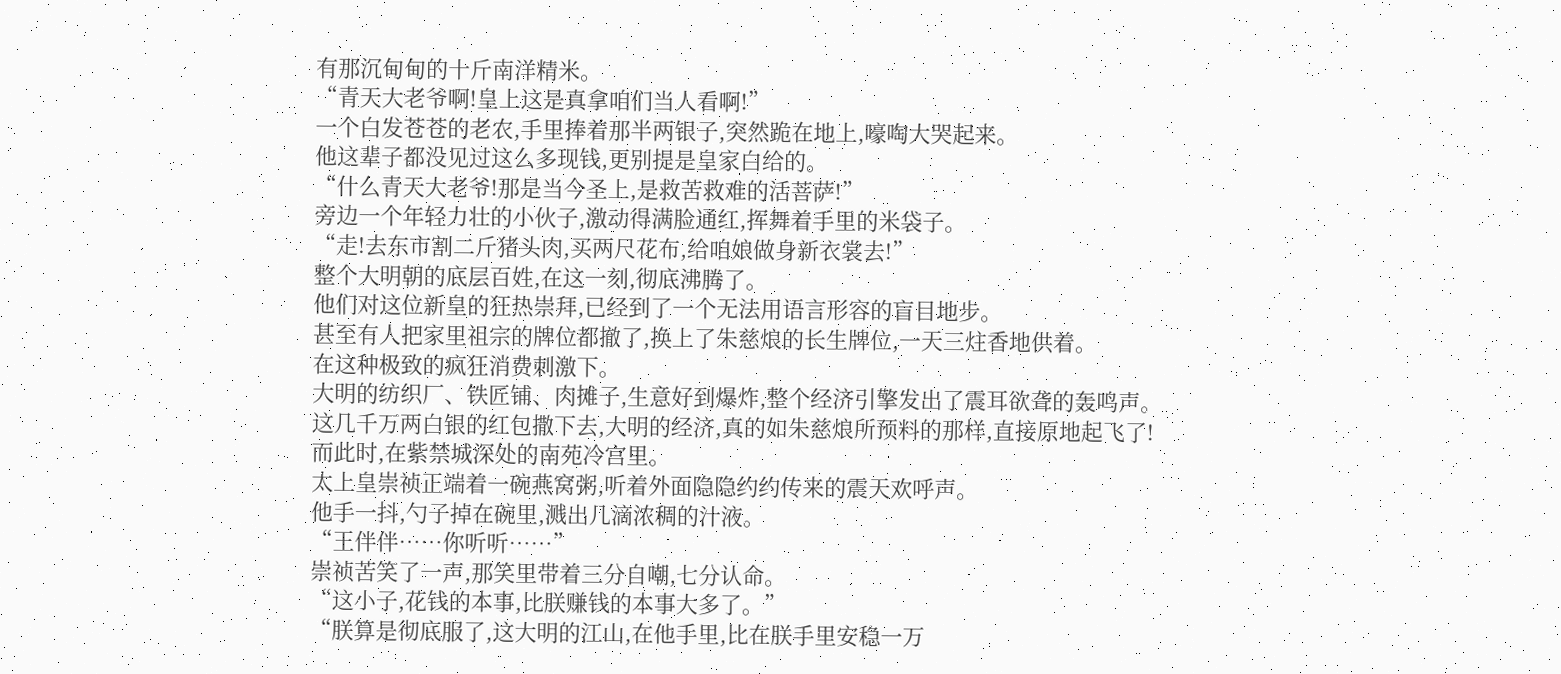有那沉甸甸的十斤南洋精米。
“青天大老爷啊!皇上这是真拿咱们当人看啊!”
一个白发苍苍的老农,手里捧着那半两银子,突然跪在地上,嚎啕大哭起来。
他这辈子都没见过这么多现钱,更别提是皇家白给的。
“什么青天大老爷!那是当今圣上,是救苦救难的活菩萨!”
旁边一个年轻力壮的小伙子,激动得满脸通红,挥舞着手里的米袋子。
“走!去东市割二斤猪头肉,买两尺花布,给咱娘做身新衣裳去!”
整个大明朝的底层百姓,在这一刻,彻底沸腾了。
他们对这位新皇的狂热崇拜,已经到了一个无法用语言形容的盲目地步。
甚至有人把家里祖宗的牌位都撤了,换上了朱慈烺的长生牌位,一天三炷香地供着。
在这种极致的疯狂消费刺激下。
大明的纺织厂、铁匠铺、肉摊子,生意好到爆炸,整个经济引擎发出了震耳欲聋的轰鸣声。
这几千万两白银的红包撒下去,大明的经济,真的如朱慈烺所预料的那样,直接原地起飞了!
而此时,在紫禁城深处的南苑冷宫里。
太上皇崇祯正端着一碗燕窝粥,听着外面隐隐约约传来的震天欢呼声。
他手一抖,勺子掉在碗里,溅出几滴浓稠的汁液。
“王伴伴……你听听……”
崇祯苦笑了一声,那笑里带着三分自嘲,七分认命。
“这小子,花钱的本事,比朕赚钱的本事大多了。”
“朕算是彻底服了,这大明的江山,在他手里,比在朕手里安稳一万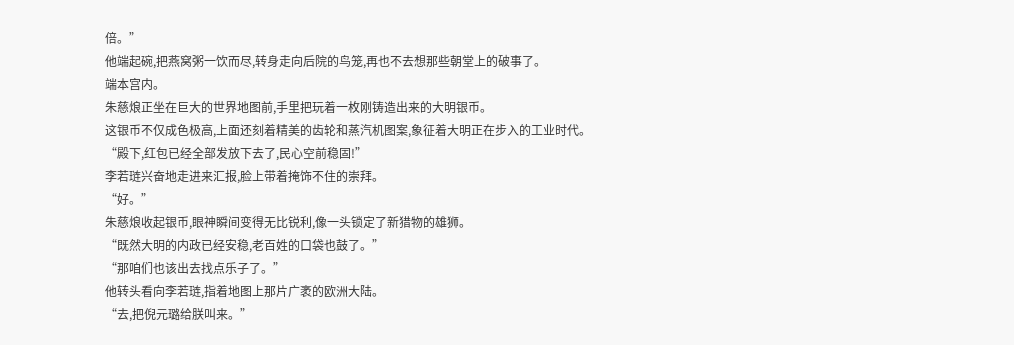倍。”
他端起碗,把燕窝粥一饮而尽,转身走向后院的鸟笼,再也不去想那些朝堂上的破事了。
端本宫内。
朱慈烺正坐在巨大的世界地图前,手里把玩着一枚刚铸造出来的大明银币。
这银币不仅成色极高,上面还刻着精美的齿轮和蒸汽机图案,象征着大明正在步入的工业时代。
“殿下,红包已经全部发放下去了,民心空前稳固!”
李若琏兴奋地走进来汇报,脸上带着掩饰不住的崇拜。
“好。”
朱慈烺收起银币,眼神瞬间变得无比锐利,像一头锁定了新猎物的雄狮。
“既然大明的内政已经安稳,老百姓的口袋也鼓了。”
“那咱们也该出去找点乐子了。”
他转头看向李若琏,指着地图上那片广袤的欧洲大陆。
“去,把倪元璐给朕叫来。”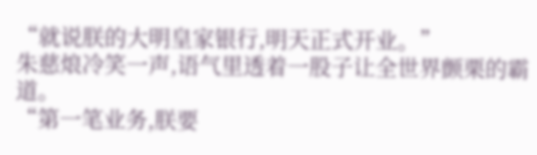“就说朕的大明皇家银行,明天正式开业。”
朱慈烺冷笑一声,语气里透着一股子让全世界颤栗的霸道。
“第一笔业务,朕要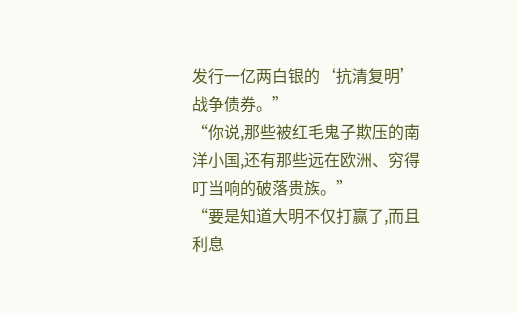发行一亿两白银的‘抗清复明’战争债券。”
“你说,那些被红毛鬼子欺压的南洋小国,还有那些远在欧洲、穷得叮当响的破落贵族。”
“要是知道大明不仅打赢了,而且利息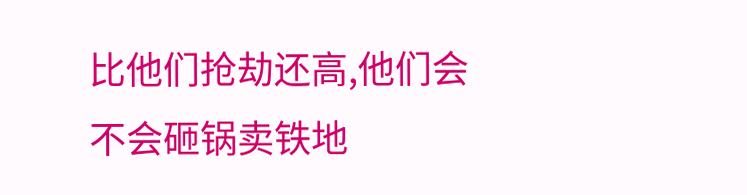比他们抢劫还高,他们会不会砸锅卖铁地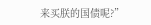来买朕的国债呢?”